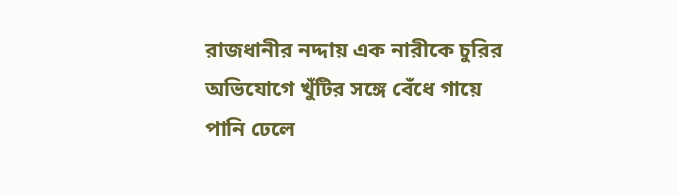রাজধানীর নদ্দায় এক নারীকে চুরির অভিযোগে খুঁটির সঙ্গে বেঁধে গায়ে পানি ঢেলে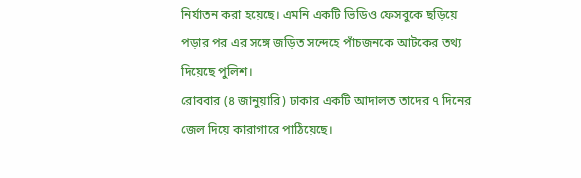নির্যাতন করা হয়েছে। এমনি একটি ভিডিও ফেসবুকে ছড়িয়ে পড়ার পর এর সঙ্গে জড়িত সন্দেহে পাঁচজনকে আটকের তথ্য দিয়েছে পুলিশ।
রোববার (৪ জানুয়ারি) ঢাকার একটি আদালত তাদের ৭ দিনের জেল দিয়ে কারাগারে পাঠিয়েছে।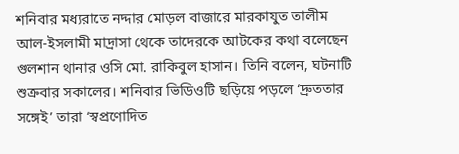শনিবার মধ্যরাতে নদ্দার মোড়ল বাজারে মারকাযুত তালীম আল-ইসলামী মাদ্রাসা থেকে তাদেরকে আটকের কথা বলেছেন গুলশান থানার ওসি মো. রাকিবুল হাসান। তিনি বলেন, ঘটনাটি শুক্রবার সকালের। শনিবার ভিডিওটি ছড়িয়ে পড়লে ‘দ্রুততার সঙ্গেই’ তারা ‘স্বপ্রণোদিত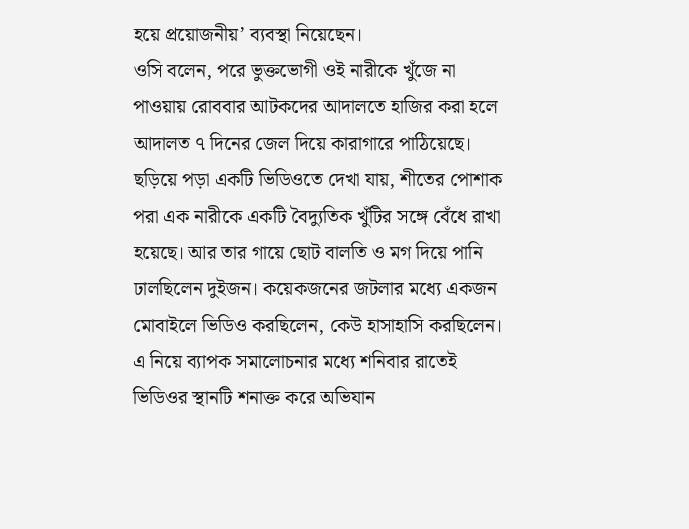হয়ে প্রয়োজনীয়’ ব্যবস্থা নিয়েছেন।
ওসি বলেন, পরে ভুক্তভোগী ওই নারীকে খুঁজে না পাওয়ায় রোববার আটকদের আদালতে হাজির করা হলে আদালত ৭ দিনের জেল দিয়ে কারাগারে পাঠিয়েছে।
ছড়িয়ে পড়া একটি ভিডিওতে দেখা যায়, শীতের পোশাক পরা এক নারীকে একটি বৈদ্যুতিক খুঁটির সঙ্গে বেঁধে রাখা হয়েছে। আর তার গায়ে ছোট বালতি ও মগ দিয়ে পানি ঢালছিলেন দুইজন। কয়েকজনের জটলার মধ্যে একজন মোবাইলে ভিডিও করছিলেন, কেউ হাসাহাসি করছিলেন।
এ নিয়ে ব্যাপক সমালোচনার মধ্যে শনিবার রাতেই ভিডিওর স্থানটি শনাক্ত করে অভিযান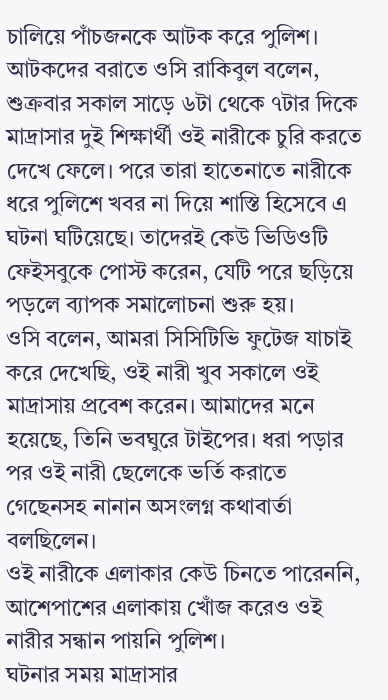চালিয়ে পাঁচজনকে আটক করে পুলিশ।
আটকদের বরাতে ওসি রাকিবুল বলেন, শুক্রবার সকাল সাড়ে ৬টা থেকে ৭টার দিকে মাদ্রাসার দুই শিক্ষার্থী ওই নারীকে চুরি করতে দেখে ফেলে। পরে তারা হাতেনাতে নারীকে ধরে পুলিশে খবর না দিয়ে শাস্তি হিসেবে এ ঘটনা ঘটিয়েছে। তাদেরই কেউ ভিডিওটি ফেইসবুকে পোস্ট করেন, যেটি পরে ছড়িয়ে পড়লে ব্যাপক সমালোচনা শুরু হয়।
ওসি বলেন, আমরা সিসিটিভি ফুটেজ যাচাই করে দেখেছি, ওই নারী খুব সকালে ওই মাদ্রাসায় প্রবেশ করেন। আমাদের মনে হয়েছে, তিনি ভবঘুরে টাইপের। ধরা পড়ার পর ওই নারী ছেলেকে ভর্তি করাতে গেছেনসহ নানান অসংলগ্ন কথাবার্তা বলছিলেন।
ওই নারীকে এলাকার কেউ চিনতে পারেননি, আশেপাশের এলাকায় খোঁজ করেও ওই নারীর সন্ধান পায়নি পুলিশ।
ঘটনার সময় মাদ্রাসার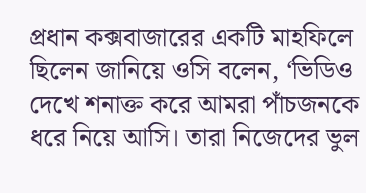প্রধান কক্সবাজারের একটি মাহফিলে ছিলেন জানিয়ে ওসি বলেন, ‘ভিডিও দেখে শনাক্ত করে আমরা পাঁচজনকে ধরে নিয়ে আসি। তারা নিজেদের ভুল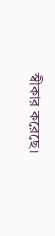স্বীকার করেছে।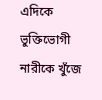এদিকে ভুক্তিভোগী নারীকে খুঁজে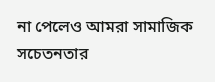না পেলেও আমরা সামাজিক সচেতনতার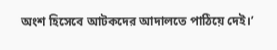অংশ হিসেবে আটকদের আদালতে পাঠিয়ে দেই।’